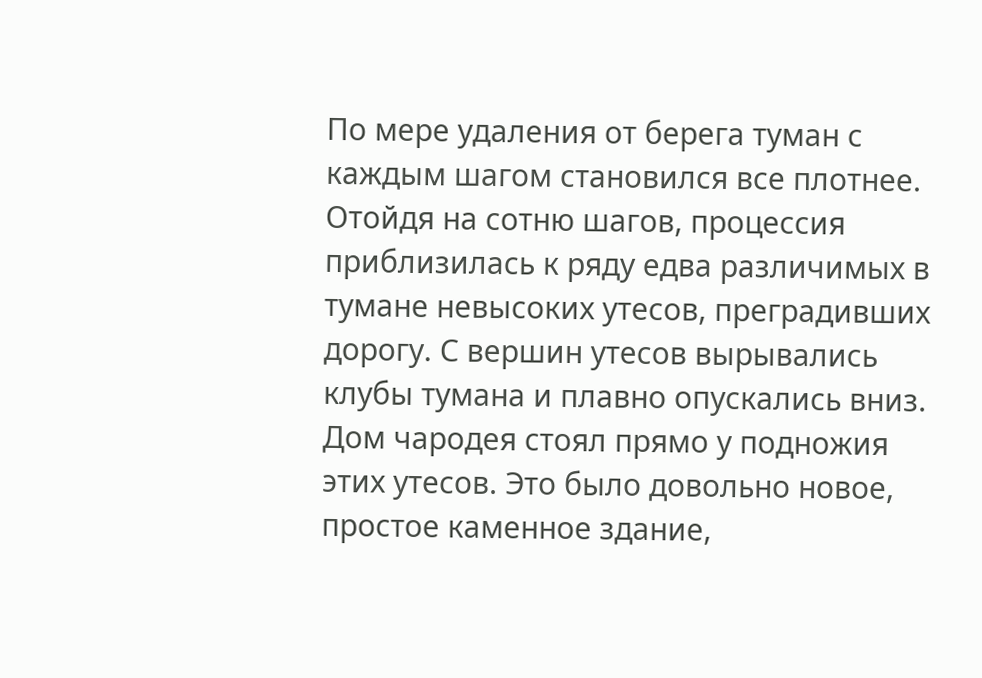По мере удаления от берега туман с каждым шагом становился все плотнее. Отойдя на сотню шагов, процессия приблизилась к ряду едва различимых в тумане невысоких утесов, преградивших дорогу. С вершин утесов вырывались клубы тумана и плавно опускались вниз. Дом чародея стоял прямо у подножия этих утесов. Это было довольно новое, простое каменное здание,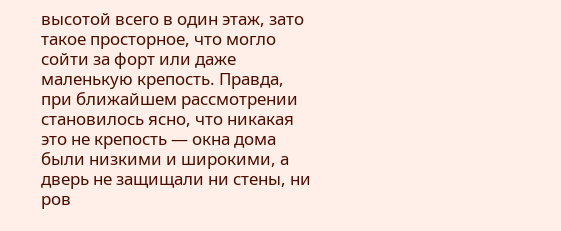высотой всего в один этаж, зато такое просторное, что могло сойти за форт или даже маленькую крепость. Правда, при ближайшем рассмотрении становилось ясно, что никакая это не крепость — окна дома были низкими и широкими, а дверь не защищали ни стены, ни ров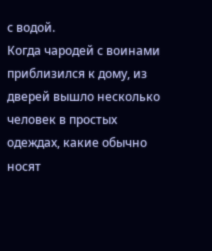с водой.
Когда чародей с воинами приблизился к дому, из дверей вышло несколько человек в простых одеждах, какие обычно носят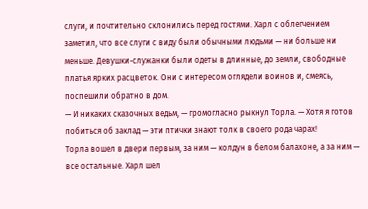слуги, и почтительно склонились перед гостями. Харл с облегчением заметил, что все слуги с виду были обычными людьми — ни больше ни меньше. Девушки-служанки были одеты в длинные, до земли, свободные платья ярких расцветок. Они с интересом оглядели воинов и, смеясь, поспешили обратно в дом.
— И никаких сказочных ведьм, — громогласно рыкнул Торла. — Хотя я готов побиться об заклад — эти птички знают толк в своего рода чарах!
Торла вошел в двери первым, за ним — колдун в белом балахоне, а за ним — все остальные. Харл шел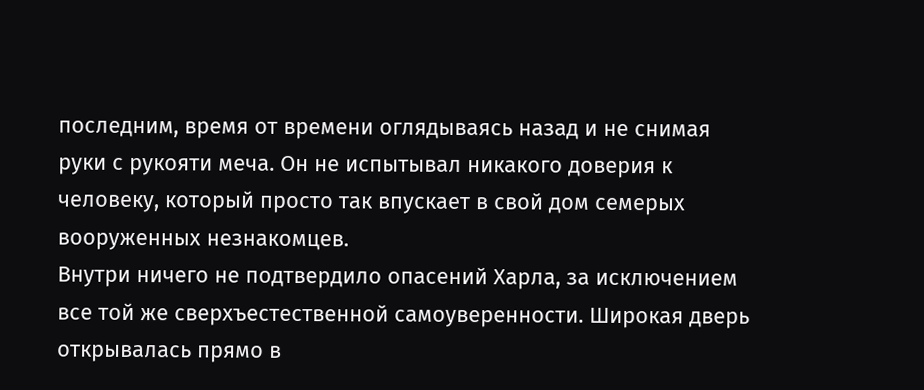последним, время от времени оглядываясь назад и не снимая руки с рукояти меча. Он не испытывал никакого доверия к человеку, который просто так впускает в свой дом семерых вооруженных незнакомцев.
Внутри ничего не подтвердило опасений Харла, за исключением все той же сверхъестественной самоуверенности. Широкая дверь открывалась прямо в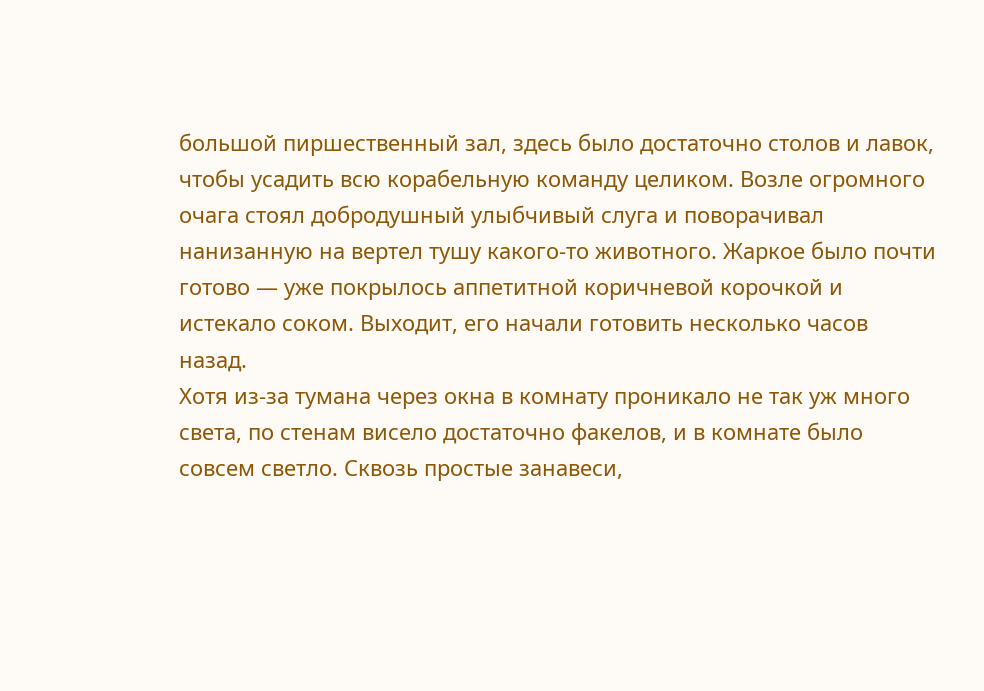большой пиршественный зал, здесь было достаточно столов и лавок, чтобы усадить всю корабельную команду целиком. Возле огромного очага стоял добродушный улыбчивый слуга и поворачивал нанизанную на вертел тушу какого-то животного. Жаркое было почти готово — уже покрылось аппетитной коричневой корочкой и истекало соком. Выходит, его начали готовить несколько часов назад.
Хотя из-за тумана через окна в комнату проникало не так уж много света, по стенам висело достаточно факелов, и в комнате было совсем светло. Сквозь простые занавеси,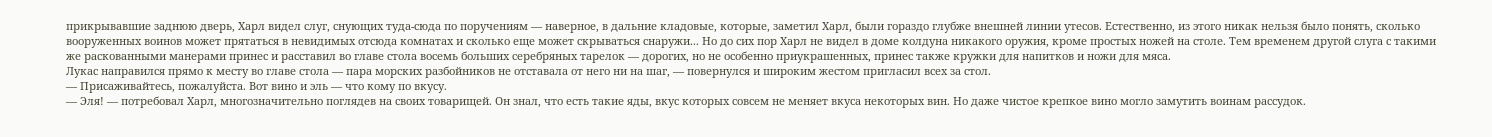прикрывавшие заднюю дверь, Харл видел слуг, снующих туда-сюда по поручениям — наверное, в дальние кладовые, которые, заметил Харл, были гораздо глубже внешней линии утесов. Естественно, из этого никак нельзя было понять, сколько вооруженных воинов может прятаться в невидимых отсюда комнатах и сколько еще может скрываться снаружи... Но до сих пор Харл не видел в доме колдуна никакого оружия, кроме простых ножей на столе. Тем временем другой слуга с такими же раскованными манерами принес и расставил во главе стола восемь больших серебряных тарелок — дорогих, но не особенно приукрашенных, принес также кружки для напитков и ножи для мяса.
Лукас направился прямо к месту во главе стола — пара морских разбойников не отставала от него ни на шаг, — повернулся и широким жестом пригласил всех за стол.
— Присаживайтесь, пожалуйста. Вот вино и эль — что кому по вкусу.
— Эля! — потребовал Харл, многозначительно поглядев на своих товарищей. Он знал, что есть такие яды, вкус которых совсем не меняет вкуса некоторых вин. Но даже чистое крепкое вино могло замутить воинам рассудок.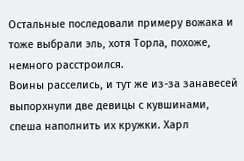Остальные последовали примеру вожака и тоже выбрали эль, хотя Торла, похоже, немного расстроился.
Воины расселись, и тут же из-за занавесей выпорхнули две девицы с кувшинами, спеша наполнить их кружки. Харл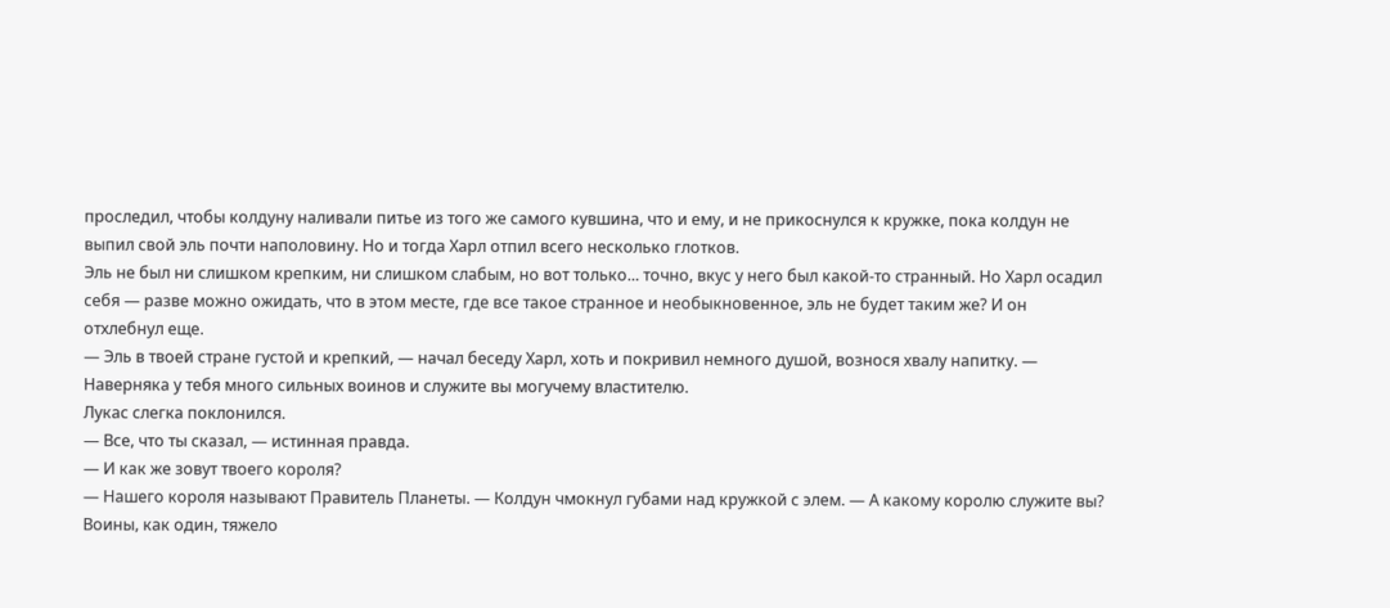проследил, чтобы колдуну наливали питье из того же самого кувшина, что и ему, и не прикоснулся к кружке, пока колдун не выпил свой эль почти наполовину. Но и тогда Харл отпил всего несколько глотков.
Эль не был ни слишком крепким, ни слишком слабым, но вот только... точно, вкус у него был какой-то странный. Но Харл осадил себя — разве можно ожидать, что в этом месте, где все такое странное и необыкновенное, эль не будет таким же? И он отхлебнул еще.
— Эль в твоей стране густой и крепкий, — начал беседу Харл, хоть и покривил немного душой, вознося хвалу напитку. — Наверняка у тебя много сильных воинов и служите вы могучему властителю.
Лукас слегка поклонился.
— Все, что ты сказал, — истинная правда.
— И как же зовут твоего короля?
— Нашего короля называют Правитель Планеты. — Колдун чмокнул губами над кружкой с элем. — А какому королю служите вы?
Воины, как один, тяжело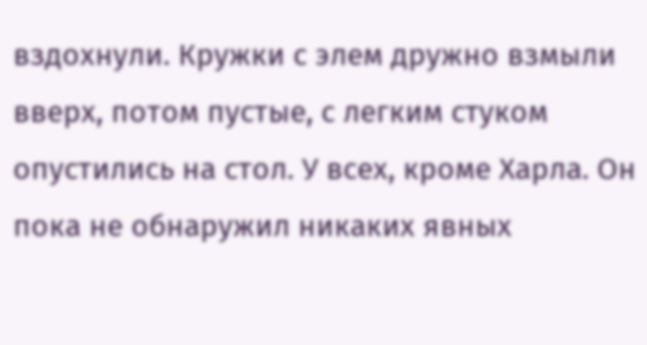вздохнули. Кружки с элем дружно взмыли вверх, потом пустые, с легким стуком опустились на стол. У всех, кроме Харла. Он пока не обнаружил никаких явных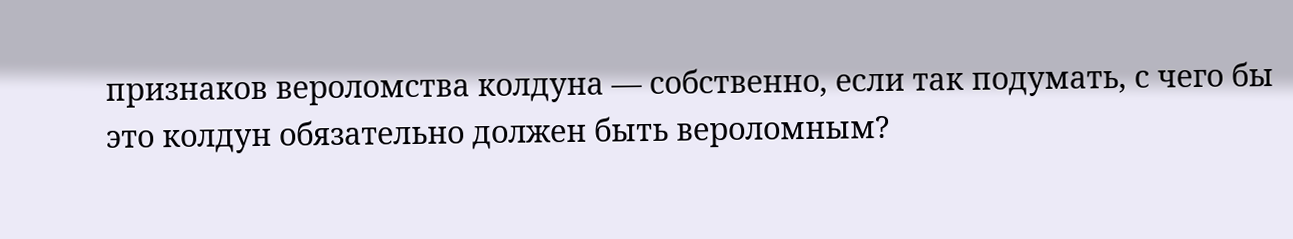признаков вероломства колдуна — собственно, если так подумать, с чего бы это колдун обязательно должен быть вероломным?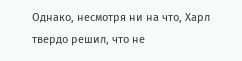Однако, несмотря ни на что, Харл твердо решил, что не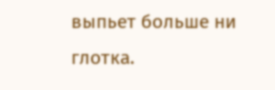выпьет больше ни глотка.